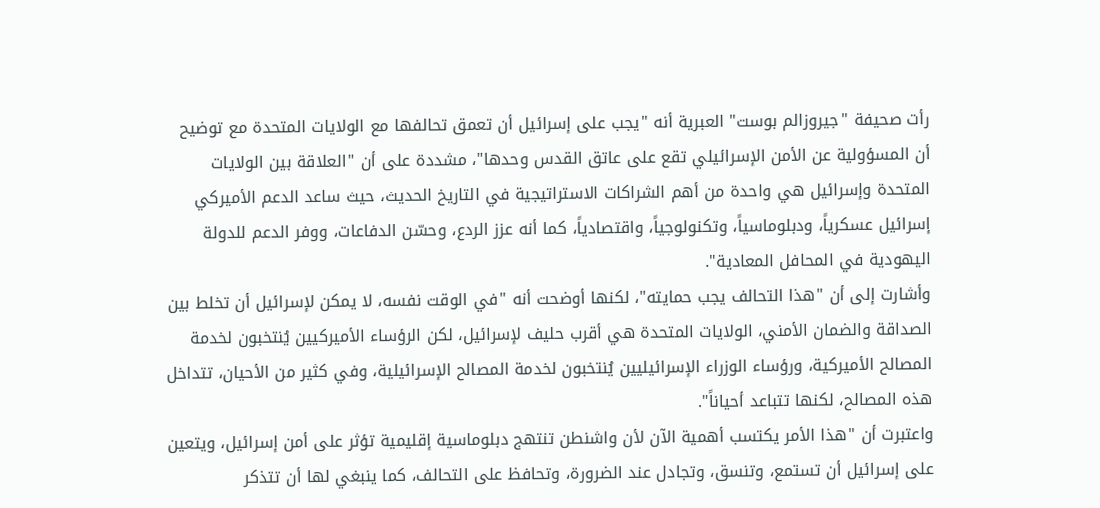رأت صحيفة "جيروزالم بوست" العبرية أنه "يجب على إسرائيل أن تعمق تحالفها مع الولايات المتحدة مع توضيح أن المسؤولية عن الأمن الإسرائيلي تقع على عاتق القدس وحدها"، مشددة على أن "العلاقة بين الولايات المتحدة وإسرائيل هي واحدة من أهم الشراكات الاستراتيجية في التاريخ الحديث، حيث ساعد الدعم الأميركي إسرائيل عسكرياً، ودبلوماسياً، وتكنولوجياً، واقتصادياً، كما أنه عزز الردع، وحسّن الدفاعات، ووفر الدعم للدولة اليهودية في المحافل المعادية".
وأشارت إلى أن "هذا التحالف يجب حمايته"، لكنها أوضحت أنه "في الوقت نفسه، لا يمكن لإسرائيل أن تخلط بين الصداقة والضمان الأمني، الولايات المتحدة هي أقرب حليف لإسرائيل، لكن الرؤساء الأميركيين يُنتخبون لخدمة المصالح الأميركية، ورؤساء الوزراء الإسرائيليين يُنتخبون لخدمة المصالح الإسرائيلية، وفي كثير من الأحيان، تتداخل هذه المصالح، لكنها تتباعد أحياناً".
واعتبرت أن "هذا الأمر يكتسب أهمية الآن لأن واشنطن تنتهج دبلوماسية إقليمية تؤثر على أمن إسرائيل، ويتعين على إسرائيل أن تستمع، وتنسق، وتجادل عند الضرورة، وتحافظ على التحالف، كما ينبغي لها أن تتذكر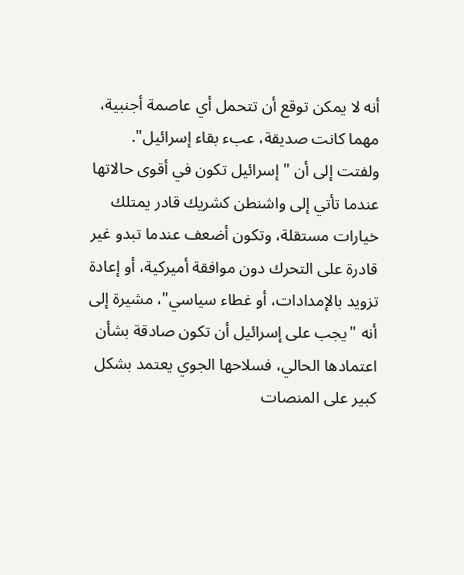أنه لا يمكن توقع أن تتحمل أي عاصمة أجنبية، مهما كانت صديقة، عبء بقاء إسرائيل".
ولفتت إلى أن "إسرائيل تكون في أقوى حالاتها عندما تأتي إلى واشنطن كشريك قادر يمتلك خيارات مستقلة، وتكون أضعف عندما تبدو غير قادرة على التحرك دون موافقة أميركية، أو إعادة تزويد بالإمدادات، أو غطاء سياسي"، مشيرة إلى أنه "يجب على إسرائيل أن تكون صادقة بشأن اعتمادها الحالي، فسلاحها الجوي يعتمد بشكل كبير على المنصات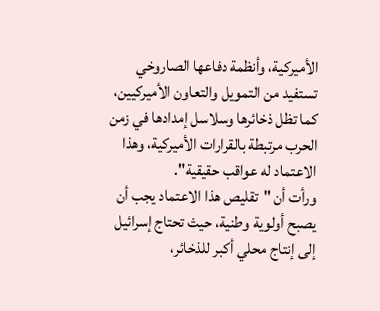الأميركية، وأنظمة دفاعها الصاروخي تستفيد من التمويل والتعاون الأميركيين، كما تظل ذخائرها وسلاسل إمدادها في زمن الحرب مرتبطة بالقرارات الأميركية، وهذا الاعتماد له عواقب حقيقية".
ورأت أن "تقليص هذا الاعتماد يجب أن يصبح أولوية وطنية، حيث تحتاج إسرائيل إلى إنتاج محلي أكبر للذخائر،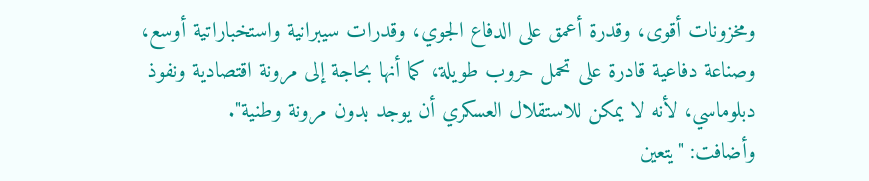ومخزونات أقوى، وقدرة أعمق على الدفاع الجوي، وقدرات سيبرانية واستخباراتية أوسع، وصناعة دفاعية قادرة على تحمل حروب طويلة، كما أنها بحاجة إلى مرونة اقتصادية ونفوذ دبلوماسي، لأنه لا يمكن للاستقلال العسكري أن يوجد بدون مرونة وطنية".
وأضافت: "يتعين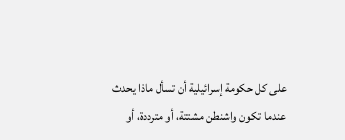على كل حكومة إسرائيلية أن تسأل ماذا يحدث عندما تكون واشنطن مشتتة، أو مترددة، أو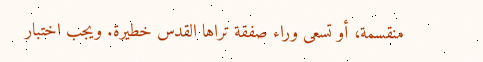منقسمة، أو تسعى وراء صفقة تراها القدس خطيرة. ويجب اختبار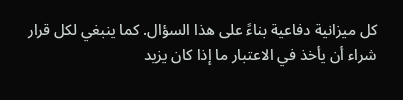كل ميزانية دفاعية بناءً على هذا السؤال. كما ينبغي لكل قرار شراء أن يأخذ في الاعتبار ما إذا كان يزيد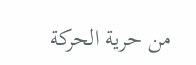من حرية الحركة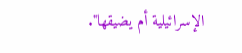الإسرائيلية أم يضيقها".